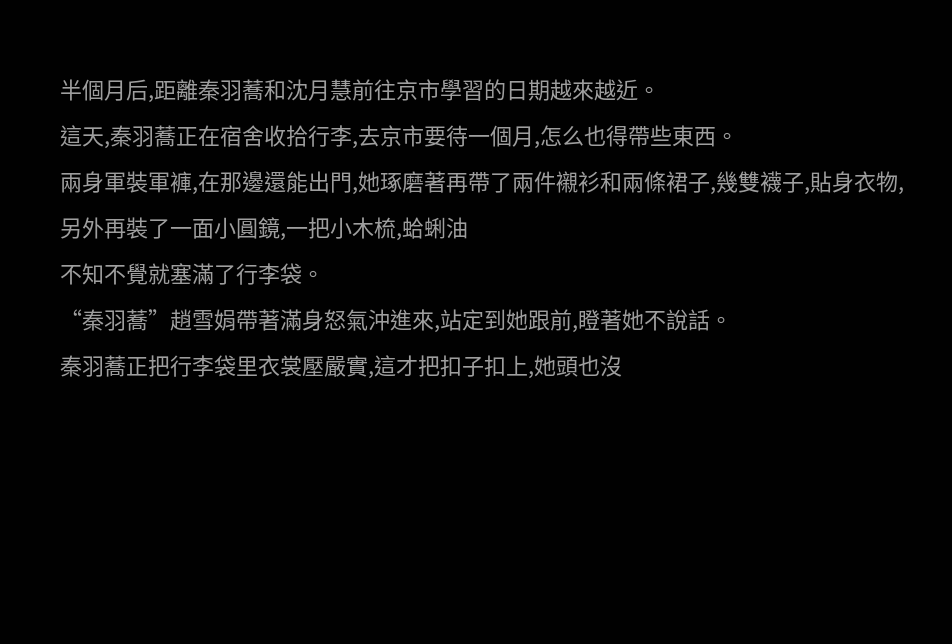半個月后,距離秦羽蕎和沈月慧前往京市學習的日期越來越近。
這天,秦羽蕎正在宿舍收拾行李,去京市要待一個月,怎么也得帶些東西。
兩身軍裝軍褲,在那邊還能出門,她琢磨著再帶了兩件襯衫和兩條裙子,幾雙襪子,貼身衣物,另外再裝了一面小圓鏡,一把小木梳,蛤蜊油
不知不覺就塞滿了行李袋。
“秦羽蕎”趙雪娟帶著滿身怒氣沖進來,站定到她跟前,瞪著她不說話。
秦羽蕎正把行李袋里衣裳壓嚴實,這才把扣子扣上,她頭也沒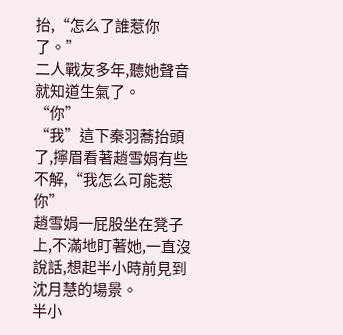抬,“怎么了誰惹你了。”
二人戰友多年,聽她聲音就知道生氣了。
“你”
“我”這下秦羽蕎抬頭了,擰眉看著趙雪娟有些不解,“我怎么可能惹你”
趙雪娟一屁股坐在凳子上,不滿地盯著她,一直沒說話,想起半小時前見到沈月慧的場景。
半小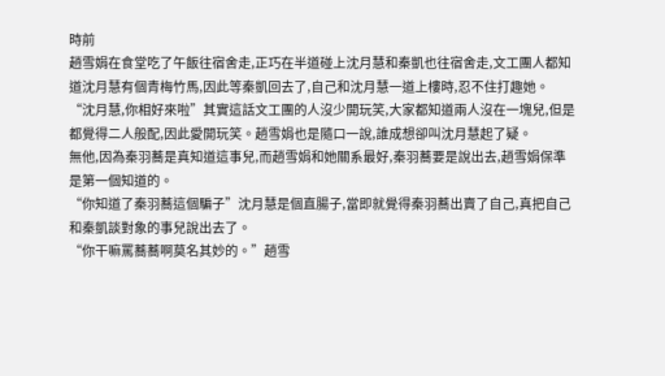時前
趙雪娟在食堂吃了午飯往宿舍走,正巧在半道碰上沈月慧和秦凱也往宿舍走,文工團人都知道沈月慧有個青梅竹馬,因此等秦凱回去了,自己和沈月慧一道上樓時,忍不住打趣她。
“沈月慧,你相好來啦”其實這話文工團的人沒少開玩笑,大家都知道兩人沒在一塊兒,但是都覺得二人般配,因此愛開玩笑。趙雪娟也是隨口一說,誰成想卻叫沈月慧起了疑。
無他,因為秦羽蕎是真知道這事兒,而趙雪娟和她關系最好,秦羽蕎要是說出去,趙雪娟保準是第一個知道的。
“你知道了秦羽蕎這個騙子”沈月慧是個直腸子,當即就覺得秦羽蕎出賣了自己,真把自己和秦凱談對象的事兒說出去了。
“你干嘛罵蕎蕎啊莫名其妙的。”趙雪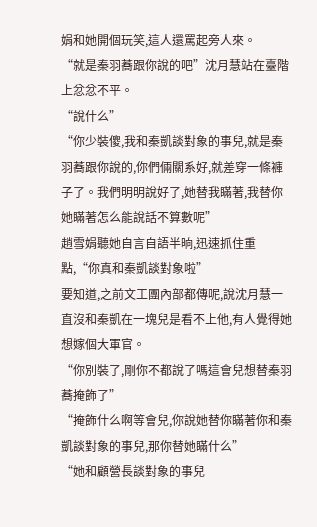娟和她開個玩笑,這人還罵起旁人來。
“就是秦羽蕎跟你說的吧”沈月慧站在臺階上忿忿不平。
“說什么”
“你少裝傻,我和秦凱談對象的事兒,就是秦羽蕎跟你說的,你們倆關系好,就差穿一條褲子了。我們明明說好了,她替我瞞著,我替你她瞞著怎么能說話不算數呢”
趙雪娟聽她自言自語半晌,迅速抓住重點,“你真和秦凱談對象啦”
要知道,之前文工團內部都傳呢,說沈月慧一直沒和秦凱在一塊兒是看不上他,有人覺得她想嫁個大軍官。
“你別裝了,剛你不都說了嗎這會兒想替秦羽蕎掩飾了”
“掩飾什么啊等會兒,你說她替你瞞著你和秦凱談對象的事兒,那你替她瞞什么”
“她和顧營長談對象的事兒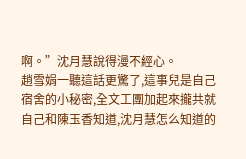啊。”沈月慧說得漫不經心。
趙雪娟一聽這話更驚了,這事兒是自己宿舍的小秘密,全文工團加起來攏共就自己和陳玉香知道,沈月慧怎么知道的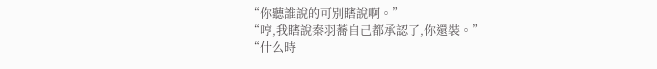“你聽誰說的可別瞎說啊。”
“哼,我瞎說秦羽蕎自己都承認了,你還裝。”
“什么時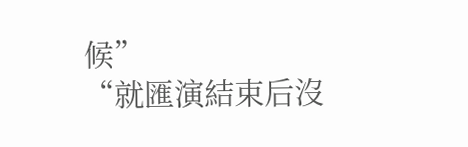候”
“就匯演結束后沒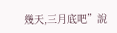幾天,三月底吧”說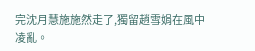完沈月慧施施然走了,獨留趙雪娟在風中凌亂。